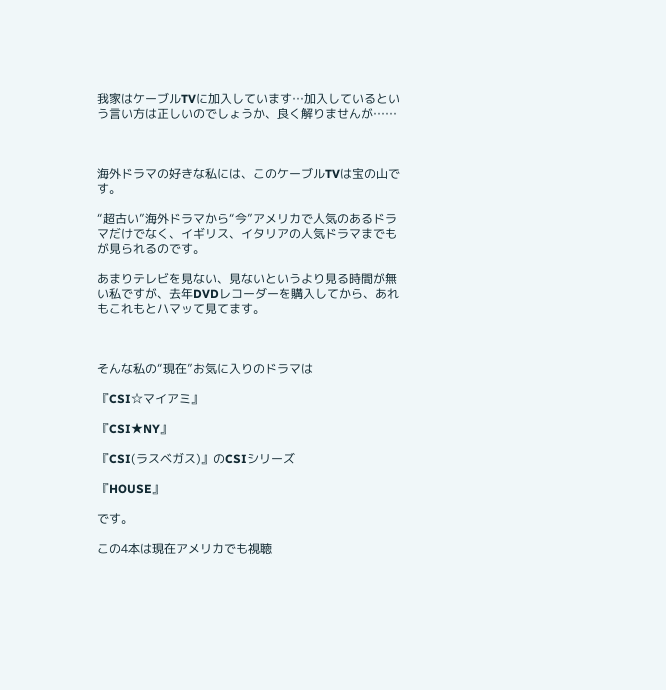我家はケーブルTVに加入しています…加入しているという言い方は正しいのでしょうか、良く解りませんが……



海外ドラマの好きな私には、このケーブルTVは宝の山です。

“超古い”海外ドラマから“今”アメリカで人気のあるドラマだけでなく、イギリス、イタリアの人気ドラマまでもが見られるのです。

あまりテレビを見ない、見ないというより見る時間が無い私ですが、去年DVDレコーダーを購入してから、あれもこれもとハマッて見てます。



そんな私の“現在”お気に入りのドラマは

『CSI☆マイアミ』

『CSI★NY』

『CSI(ラスベガス)』のCSIシリーズ

『HOUSE』

です。

この4本は現在アメリカでも視聴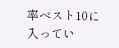率ベスト10に入ってい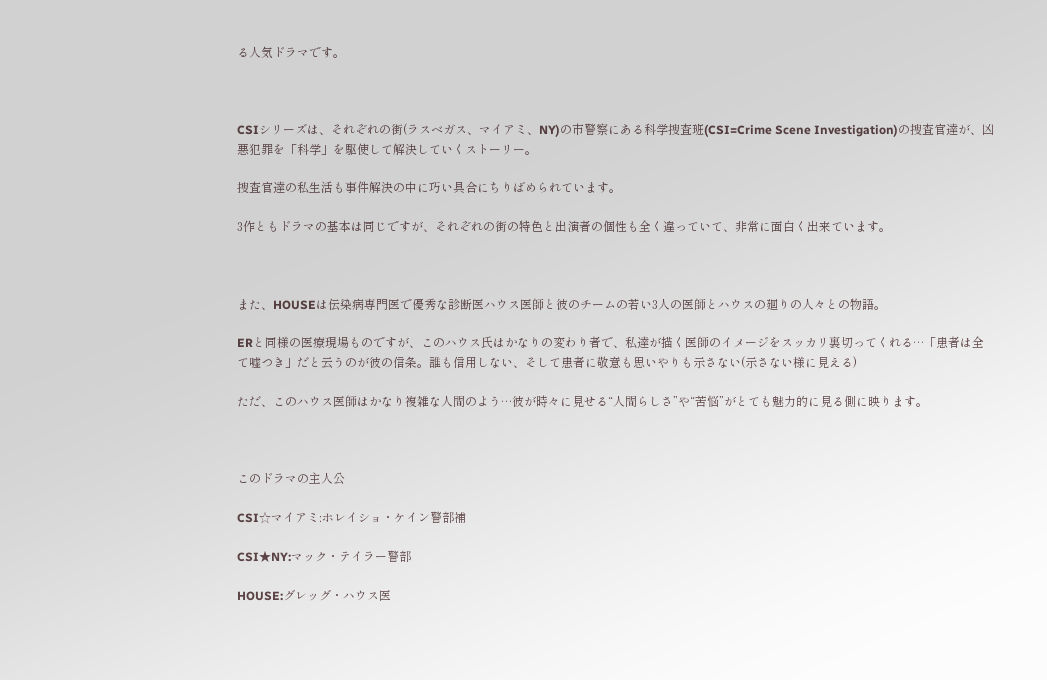る人気ドラマです。



CSIシリーズは、それぞれの街(ラスベガス、マイアミ、NY)の市警察にある科学捜査班(CSI=Crime Scene Investigation)の捜査官達が、凶悪犯罪を「科学」を駆使して解決していくストーリー。

捜査官達の私生活も事件解決の中に巧い具合にちりばめられています。

3作ともドラマの基本は同じですが、それぞれの街の特色と出演者の個性も全く違っていて、非常に面白く出来ています。



また、HOUSEは伝染病専門医で優秀な診断医ハウス医師と彼のチームの若い3人の医師とハウスの廻りの人々との物語。

ERと同様の医療現場ものですが、このハウス氏はかなりの変わり者で、私達が描く医師のイメージをスッカリ裏切ってくれる…「患者は全て嘘つき」だと云うのが彼の信条。誰も信用しない、そして患者に敬意も思いやりも示さない(示さない様に見える)

ただ、このハウス医師はかなり複雑な人間のよう…彼が時々に見せる“人間らしさ”や“苦悩”がとても魅力的に見る側に映ります。



このドラマの主人公

CSI☆マイアミ:ホレイショ・ケイン警部補

CSI★NY:マック・テイラー警部

HOUSE:グレッグ・ハウス医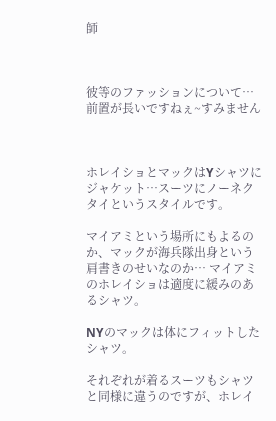師



彼等のファッションについて…前置が長いですねぇ~すみません



ホレイショとマックはYシャツにジャケット…スーツにノーネクタイというスタイルです。

マイアミという場所にもよるのか、マックが海兵隊出身という肩書きのせいなのか… マイアミのホレイショは適度に緩みのあるシャツ。

NYのマックは体にフィットしたシャツ。

それぞれが着るスーツもシャツと同様に違うのですが、ホレイ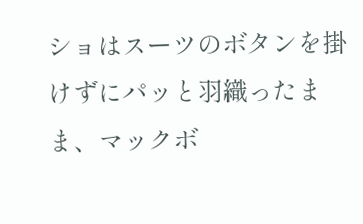ショはスーツのボタンを掛けずにパッと羽織ったまま、マックボ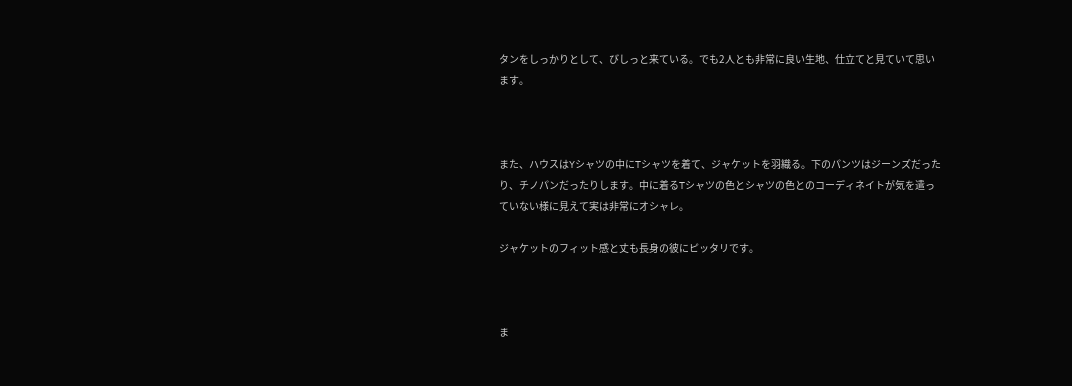タンをしっかりとして、びしっと来ている。でも2人とも非常に良い生地、仕立てと見ていて思います。



また、ハウスはYシャツの中にTシャツを着て、ジャケットを羽織る。下のパンツはジーンズだったり、チノパンだったりします。中に着るTシャツの色とシャツの色とのコーディネイトが気を遣っていない様に見えて実は非常にオシャレ。

ジャケットのフィット感と丈も長身の彼にピッタリです。



ま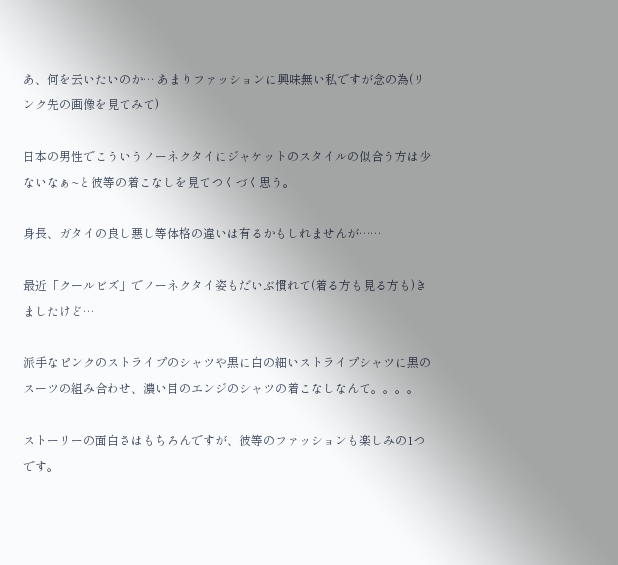あ、何を云いたいのか… あまりファッションに興味無い私ですが念の為(リンク先の画像を見てみて)

日本の男性でこういうノーネクタイにジャケットのスタイルの似合う方は少ないなぁ~と彼等の着こなしを見てつくづく思う。

身長、ガタイの良し悪し等体格の違いは有るかもしれませんが……

最近「クールビズ」でノーネクタイ姿もだいぶ慣れて(着る方も見る方も)きましたけど…

派手なピンクのストライプのシャツや黒に白の細いストライプシャツに黒のスーツの組み合わせ、濃い目のエンジのシャツの着こなしなんて。。。。

ストーリーの面白さはもちろんですが、彼等のファッションも楽しみの1つです。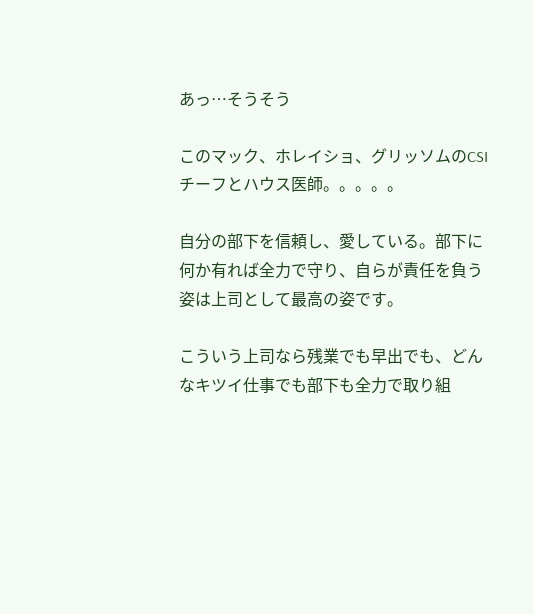あっ…そうそう

このマック、ホレイショ、グリッソムのCSIチーフとハウス医師。。。。。

自分の部下を信頼し、愛している。部下に何か有れば全力で守り、自らが責任を負う姿は上司として最高の姿です。

こういう上司なら残業でも早出でも、どんなキツイ仕事でも部下も全力で取り組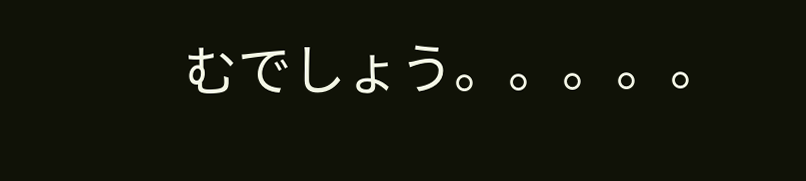むでしょう。。。。。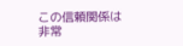この信頼関係は非常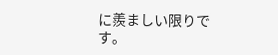に羨ましい限りです。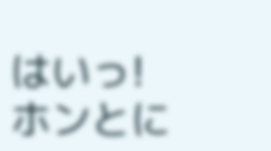はいっ!ホンとに